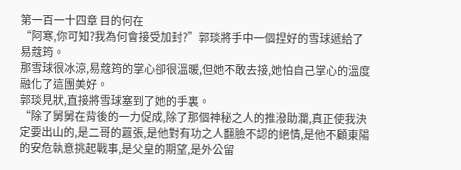第一百一十四章 目的何在
“阿寒,你可知?我為何會接受加封?”郭琰將手中一個捏好的雪球遞給了易蔻筠。
那雪球很冰涼,易蔻筠的掌心卻很溫暖,但她不敢去接,她怕自己掌心的溫度融化了這團美好。
郭琰見狀,直接將雪球塞到了她的手裏。
“除了舅舅在背後的一力促成,除了那個神秘之人的推潑助瀾,真正使我決定要出山的,是二哥的囂張,是他對有功之人翻臉不認的絕情,是他不顧東陽的安危執意挑起戰事,是父皇的期望,是外公留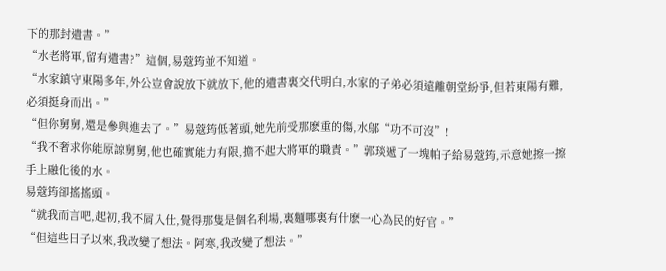下的那封遺書。”
“水老將軍,留有遺書?”這個,易蔻筠並不知道。
“水家鎮守東陽多年,外公豈會說放下就放下,他的遺書裏交代明白,水家的子弟必須遠離朝堂紛爭,但若東陽有難,必須挺身而出。”
“但你舅舅,還是參與進去了。”易蔻筠低著頭,她先前受那麽重的傷,水鄔“功不可沒”!
“我不奢求你能原諒舅舅,他也確實能力有限,擔不起大將軍的職責。”郭琰遞了一塊帕子給易蔻筠,示意她擦一擦手上融化後的水。
易蔻筠卻搖搖頭。
“就我而言吧,起初,我不屑入仕,覺得那隻是個名利場,裏麵哪裏有什麽一心為民的好官。”
“但這些日子以來,我改變了想法。阿寒,我改變了想法。”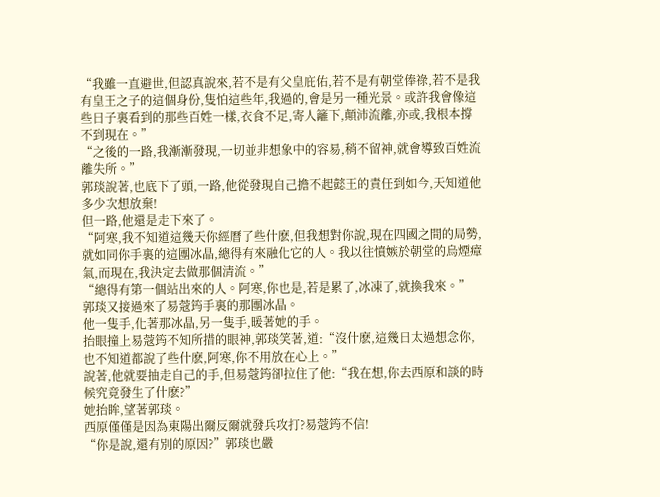“我雖一直避世,但認真說來,若不是有父皇庇佑,若不是有朝堂俸祿,若不是我有皇王之子的這個身份,隻怕這些年,我過的,會是另一種光景。或許我會像這些日子裏看到的那些百姓一樣,衣食不足,寄人籬下,顛沛流離,亦或,我根本撐不到現在。”
“之後的一路,我漸漸發現,一切並非想象中的容易,稍不留神,就會導致百姓流離失所。”
郭琰說著,也底下了頭,一路,他從發現自己擔不起懿王的責任到如今,天知道他多少次想放棄!
但一路,他還是走下來了。
“阿寒,我不知道這幾天你經曆了些什麽,但我想對你說,現在四國之間的局勢,就如同你手裏的這團冰晶,總得有來融化它的人。我以往憤嫉於朝堂的烏煙瘴氣,而現在,我決定去做那個清流。”
“總得有第一個站出來的人。阿寒,你也是,若是累了,冰凍了,就換我來。”
郭琰又接過來了易蔻筠手裏的那團冰晶。
他一隻手,化著那冰晶,另一隻手,暖著她的手。
抬眼撞上易蔻筠不知所措的眼神,郭琰笑著,道:“沒什麽,這幾日太過想念你,也不知道都說了些什麽,阿寒,你不用放在心上。”
說著,他就要抽走自己的手,但易蔻筠卻拉住了他:“我在想,你去西原和談的時候究竟發生了什麽?”
她抬眸,望著郭琰。
西原僅僅是因為東陽出爾反爾就發兵攻打?易蔻筠不信!
“你是說,還有別的原因?”郭琰也嚴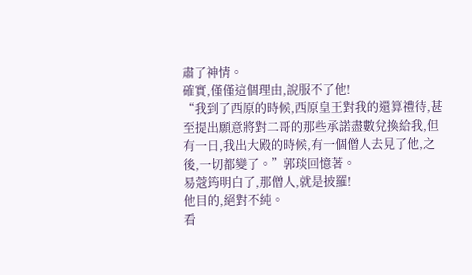肅了神情。
確實,僅僅這個理由,說服不了他!
“我到了西原的時候,西原皇王對我的還算禮待,甚至提出願意將對二哥的那些承諾盡數兌換給我,但有一日,我出大殿的時候,有一個僧人去見了他,之後,一切都變了。”郭琰回憶著。
易蔻筠明白了,那僧人,就是披羅!
他目的,絕對不純。
看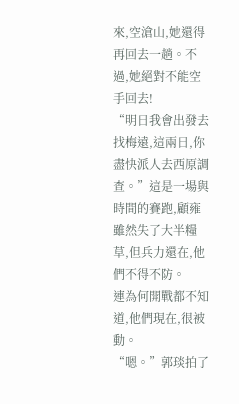來,空滄山,她還得再回去一趟。不過,她絕對不能空手回去!
“明日我會出發去找梅遠,這兩日,你盡快派人去西原調查。”這是一場與時間的賽跑,顧雍雖然失了大半糧草,但兵力還在,他們不得不防。
連為何開戰都不知道,他們現在,很被動。
“嗯。”郭琰拍了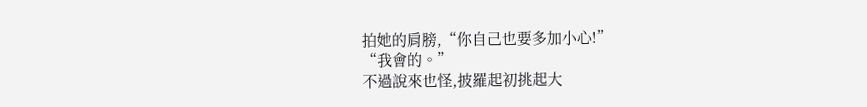拍她的肩膀,“你自己也要多加小心!”
“我會的。”
不過說來也怪,披羅起初挑起大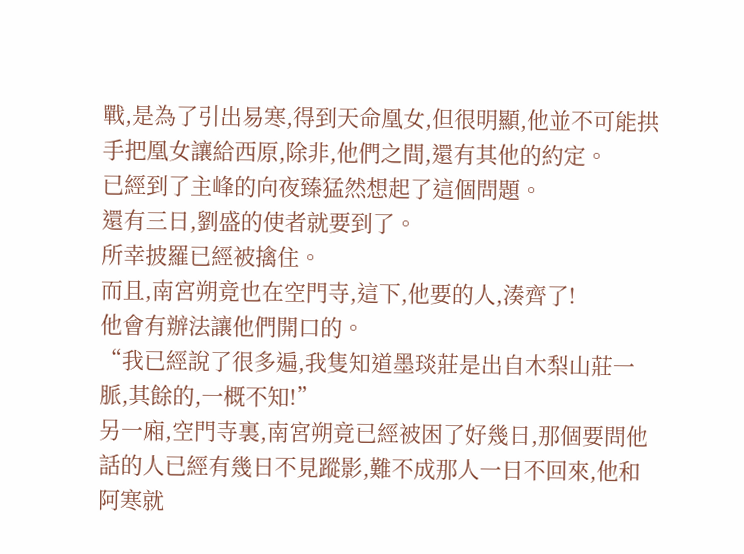戰,是為了引出易寒,得到天命凰女,但很明顯,他並不可能拱手把凰女讓給西原,除非,他們之間,還有其他的約定。
已經到了主峰的向夜臻猛然想起了這個問題。
還有三日,劉盛的使者就要到了。
所幸披羅已經被擒住。
而且,南宮朔竟也在空門寺,這下,他要的人,湊齊了!
他會有辦法讓他們開口的。
“我已經說了很多遍,我隻知道墨琰莊是出自木梨山莊一脈,其餘的,一概不知!”
另一廂,空門寺裏,南宮朔竟已經被困了好幾日,那個要問他話的人已經有幾日不見蹤影,難不成那人一日不回來,他和阿寒就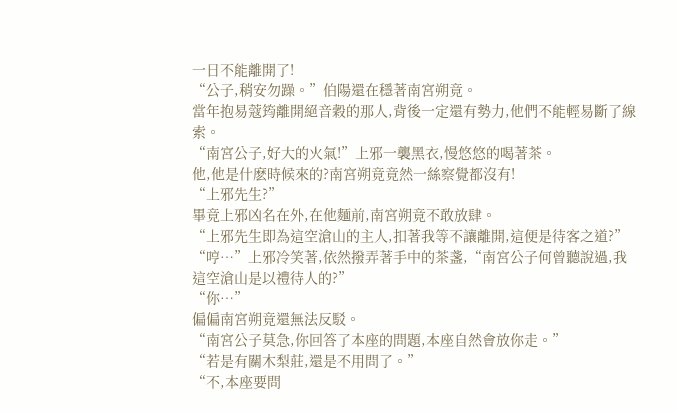一日不能離開了!
“公子,稍安勿躁。”伯陽還在穩著南宮朔竟。
當年抱易蔻筠離開絕音穀的那人,背後一定還有勢力,他們不能輕易斷了線索。
“南宮公子,好大的火氣!”上邪一襲黑衣,慢悠悠的喝著茶。
他,他是什麽時候來的?南宮朔竟竟然一絲察覺都沒有!
“上邪先生?”
畢竟上邪凶名在外,在他麵前,南宮朔竟不敢放肆。
“上邪先生即為這空滄山的主人,扣著我等不讓離開,這便是待客之道?”
“哼…”上邪冷笑著,依然撥弄著手中的茶盞,“南宮公子何曾聽說過,我這空滄山是以禮待人的?”
“你…”
偏偏南宮朔竟還無法反駁。
“南宮公子莫急,你回答了本座的問題,本座自然會放你走。”
“若是有關木梨莊,還是不用問了。”
“不,本座要問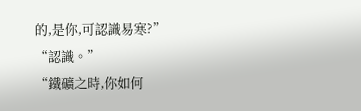的,是你,可認識易寒?”
“認識。”
“鐵礦之時,你如何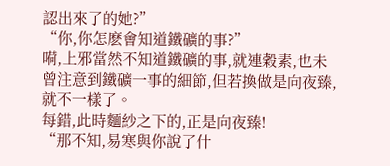認出來了的她?”
“你,你怎麽會知道鐵礦的事?”
嗬,上邪當然不知道鐵礦的事,就連穀素,也未曾注意到鐵礦一事的細節,但若換做是向夜臻,就不一樣了。
每錯,此時麵紗之下的,正是向夜臻!
“那不知,易寒與你說了什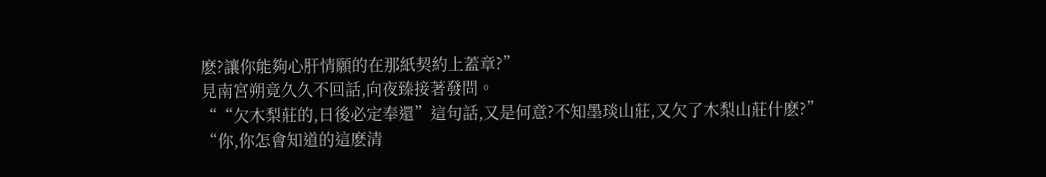麽?讓你能夠心肝情願的在那紙契約上蓋章?”
見南宮朔竟久久不回話,向夜臻接著發問。
““欠木梨莊的,日後必定奉還”這句話,又是何意?不知墨琰山莊,又欠了木梨山莊什麽?”
“你,你怎會知道的這麽清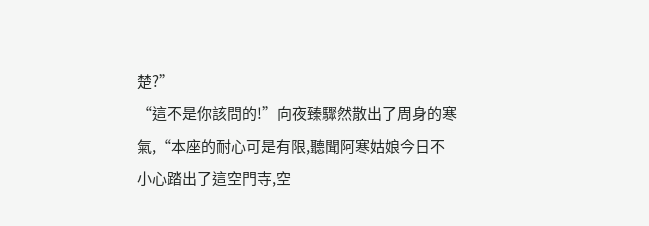楚?”
“這不是你該問的!”向夜臻驟然散出了周身的寒氣,“本座的耐心可是有限,聽聞阿寒姑娘今日不小心踏出了這空門寺,空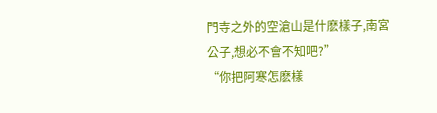門寺之外的空滄山是什麽樣子,南宮公子,想必不會不知吧?”
“你把阿寒怎麽樣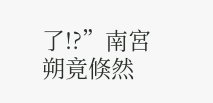了!?”南宮朔竟倏然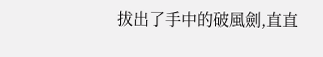拔出了手中的破風劍,直直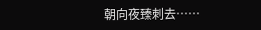朝向夜臻刺去……